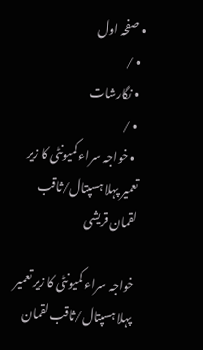• صفحہ اول
  • /
  • نگارشات
  • /
  • خواجہ سراء کمیونٹی کا زیر تعمیر پہلا ہسپتال/ثاقب لقمان قریشی

خواجہ سراء کمیونٹی کا زیر تعمیر پہلا ہسپتال/ثاقب لقمان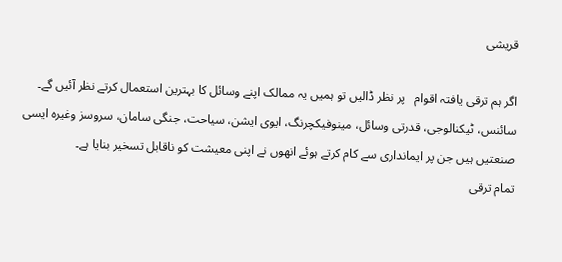قریشی

اگر ہم ترقی یافتہ اقوام   پر نظر ڈالیں تو ہمیں یہ ممالک اپنے وسائل کا بہترین استعمال کرتے نظر آئیں گے۔ سائنس، ٹیکنالوجی، قدرتی وسائل، مینوفیکچرنگ، ایوی ایشن، سیاحت، جنگی سامان، سروسز وغیرہ ایسی صنعتیں ہیں جن پر ایمانداری سے کام کرتے ہوئے انھوں نے اپنی معیشت کو ناقابل تسخیر بنایا ہے۔
تمام ترقی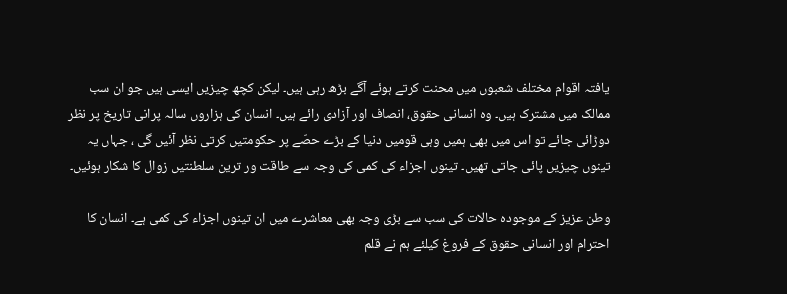یافتہ اقوام مختلف شعبوں میں محنت کرتے ہوئے آگے بڑھ رہی ہیں۔ لیکن کچھ چیزیں ایسی ہیں جو ان سب ممالک میں مشترک ہیں۔ وہ انسانی حقوق، انصاف اور آزادی رائے ہیں۔ انسان کی ہزاروں سالہ پرانی تاریخ پر نظر دوڑائی جائے تو اس میں بھی ہمیں وہی قومیں دنیا کے بڑے حصّے پر حکومتیں کرتی نظر آئیں گی ، جہاں یہ تینوں چیزیں پائی جاتی تھیں۔ تینوں اجزاء کی کمی کی وجہ سے طاقت ور ترین سلطنتیں زوال کا شکار ہوئیں۔

وطن عزیز کے موجودہ حالات کی سب سے بڑی وجہ بھی معاشرے میں ان تینوں اجزاء کی کمی ہے۔ انسان کا احترام اور انسانی حقوق کے فروغ کیلئے ہم نے قلم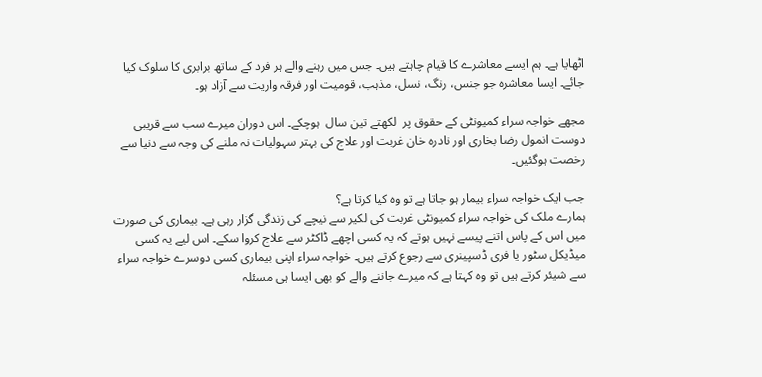اٹھایا ہے۔ ہم ایسے معاشرے کا قیام چاہتے ہیں۔ جس میں رہنے والے ہر فرد کے ساتھ برابری کا سلوک کیا جائے۔ ایسا معاشرہ جو جنس، رنگ، نسل، مذہب، قومیت اور فرقہ واریت سے آزاد ہو۔

مجھے خواجہ سراء کمیونٹی کے حقوق پر  لکھتے تین سال  ہوچکے۔ اس دوران میرے سب سے قریبی دوست انمول رضا بخاری اور نادرہ خان غربت اور علاج کی بہتر سہولیات نہ ملنے کی وجہ سے دنیا سے رخصت ہوگئیں۔

جب ایک خواجہ سراء بیمار ہو جاتا ہے تو وہ کیا کرتا ہے؟
ہمارے ملک کی خواجہ سراء کمیونٹی غربت کی لکیر سے نیچے کی زندگی گزار رہی ہے۔ بیماری کی صورت میں اس کے پاس اتنے پیسے نہیں ہوتے کہ یہ کسی اچھے ڈاکٹر سے علاج کروا سکے۔ اس لیے یہ کسی میڈیکل سٹور یا فری ڈسپینری سے رجوع کرتے ہیں۔ خواجہ سراء اپنی بیماری کسی دوسرے خواجہ سراء سے شیئر کرتے ہیں تو وہ کہتا ہے کہ میرے جاننے والے کو بھی ایسا ہی مسئلہ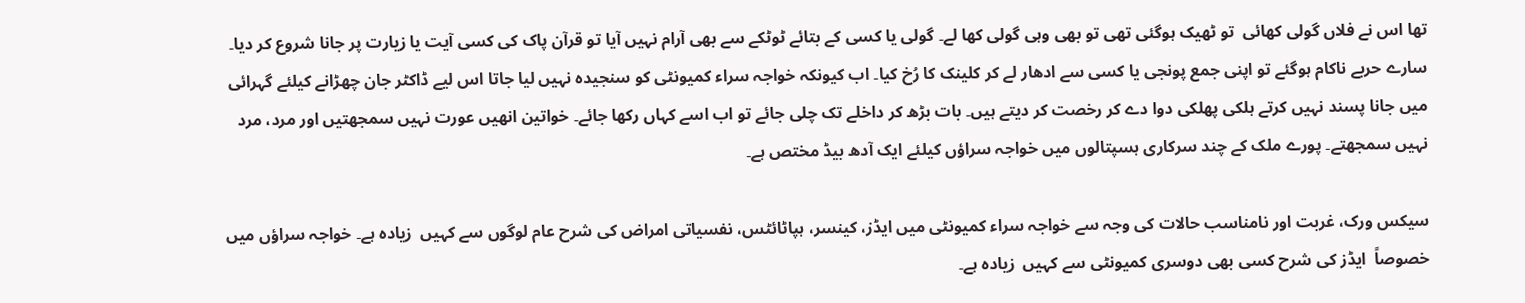تھا اس نے فلاں گولی کھائی  تو ٹھیک ہوگئی تھی تو بھی وہی گولی کھا لے۔ گولی یا کسی کے بتائے ٹوٹکے سے بھی آرام نہیں آیا تو قرآن پاک کی کسی آیت یا زیارت پر جانا شروع کر دیا۔ سارے حربے ناکام ہوگئے تو اپنی جمع پونجی یا کسی سے ادھار لے کر کلینک کا رُخ کیا۔ اب کیونکہ خواجہ سراء کمیونٹی کو سنجیدہ نہیں لیا جاتا اس لیے ڈاکٹر جان چھڑانے کیلئے گہرائی میں جانا پسند نہیں کرتے ہلکی پھلکی دوا دے کر رخصت کر دیتے ہیں۔ بات بڑھ کر داخلے تک چلی جائے تو اب اسے کہاں رکھا جائے۔ خواتین انھیں عورت نہیں سمجھتیں اور مرد، مرد نہیں سمجھتے۔ پورے ملک کے چند سرکاری ہسپتالوں میں خواجہ سراؤں کیلئے ایک آدھ بیڈ مختص ہے۔

سیکس ورک، غربت اور نامناسب حالات کی وجہ سے خواجہ سراء کمیونٹی میں ایڈز، کینسر، ہپاٹائٹس، نفسیاتی امراض کی شرح عام لوگوں سے کہیں  زیادہ ہے۔ خواجہ سراؤں میں خصوصاً  ایڈز کی شرح کسی بھی دوسری کمیونٹی سے کہیں  زیادہ ہے۔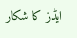ایڈز کا شکار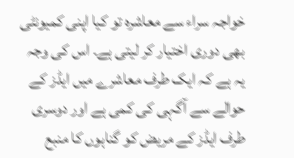خواجہ سراء سے معاشرہ تو کیا اپنی کمیونٹی بھی دوری اختیار کر لیتی ہے۔ اس کی وجہ یہ ہے کہ ایک طرف معاشرے میں ایڈز کے حوالے سے آگہی کی کمی ہے اور دوسری طرف ایڈز کے مریض کو گناہوں کا منبع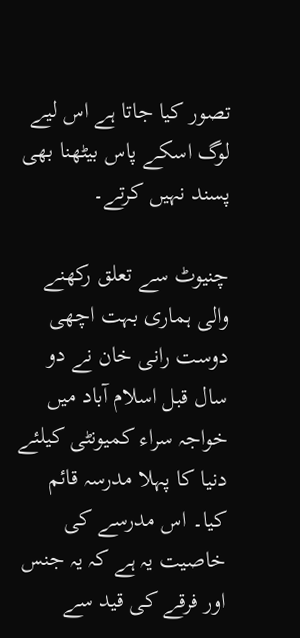تصور کیا جاتا ہے اس لیے لوگ اسکے پاس بیٹھنا بھی پسند نہیں کرتے۔

چنیوٹ سے تعلق رکھنے والی ہماری بہت اچھی دوست رانی خان نے دو سال قبل اسلام آباد میں خواجہ سراء کمیونٹی کیلئے دنیا کا پہلا مدرسہ قائم کیا۔ اس مدرسے کی خاصیت یہ ہے کہ یہ جنس اور فرقے کی قید سے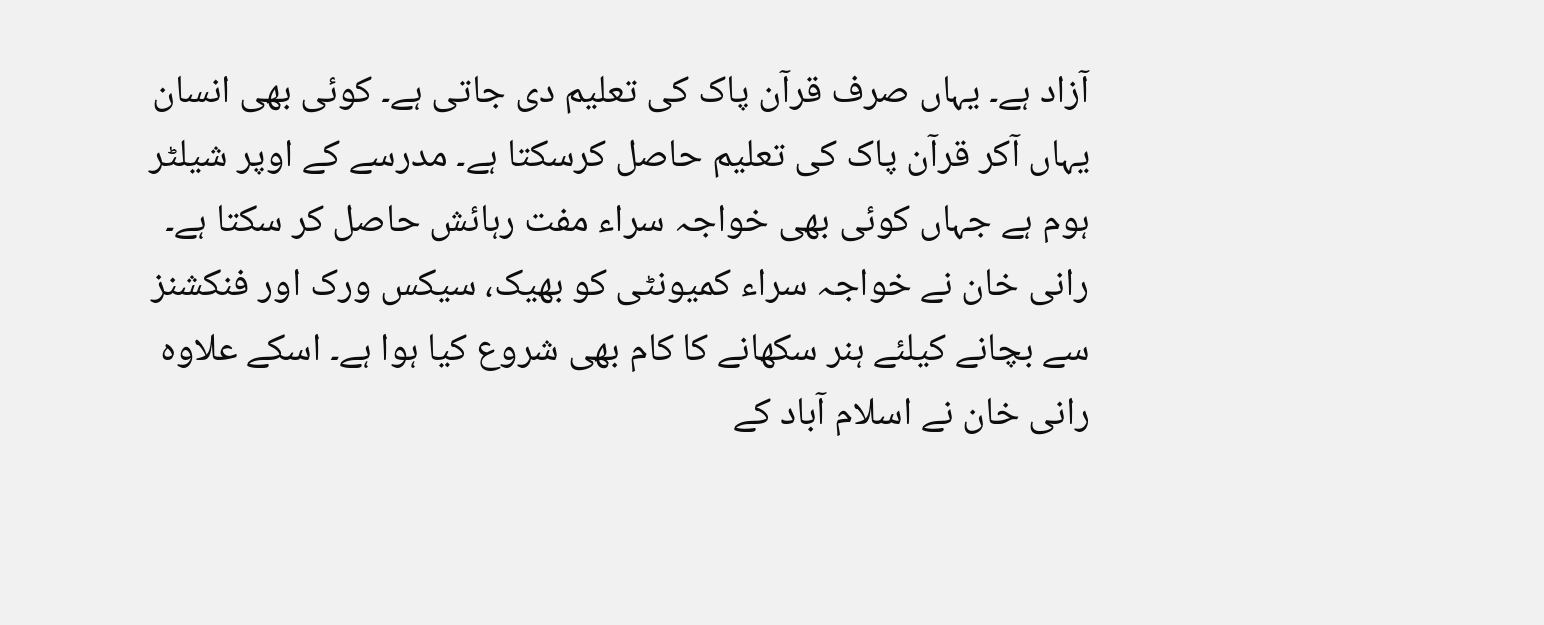آزاد ہے۔ یہاں صرف قرآن پاک کی تعلیم دی جاتی ہے۔ کوئی بھی انسان یہاں آکر قرآن پاک کی تعلیم حاصل کرسکتا ہے۔ مدرسے کے اوپر شیلٹر ہوم ہے جہاں کوئی بھی خواجہ سراء مفت رہائش حاصل کر سکتا ہے۔ رانی خان نے خواجہ سراء کمیونٹی کو بھیک، سیکس ورک اور فنکشنز سے بچانے کیلئے ہنر سکھانے کا کام بھی شروع کیا ہوا ہے۔ اسکے علاوہ رانی خان نے اسلام آباد کے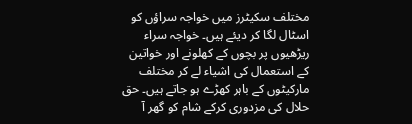مختلف سکیٹرز میں خواجہ سراؤں کو اسٹال لگا کر دیئے ہیں۔ خواجہ سراء ریڑھیوں پر بچوں کے کھلونے اور خواتین کے استعمال کی اشیاء لے کر مختلف مارکیٹوں کے باہر کھڑے ہو جاتے ہیں۔ حق حلال کی مزدوری کرکے شام کو گھر آ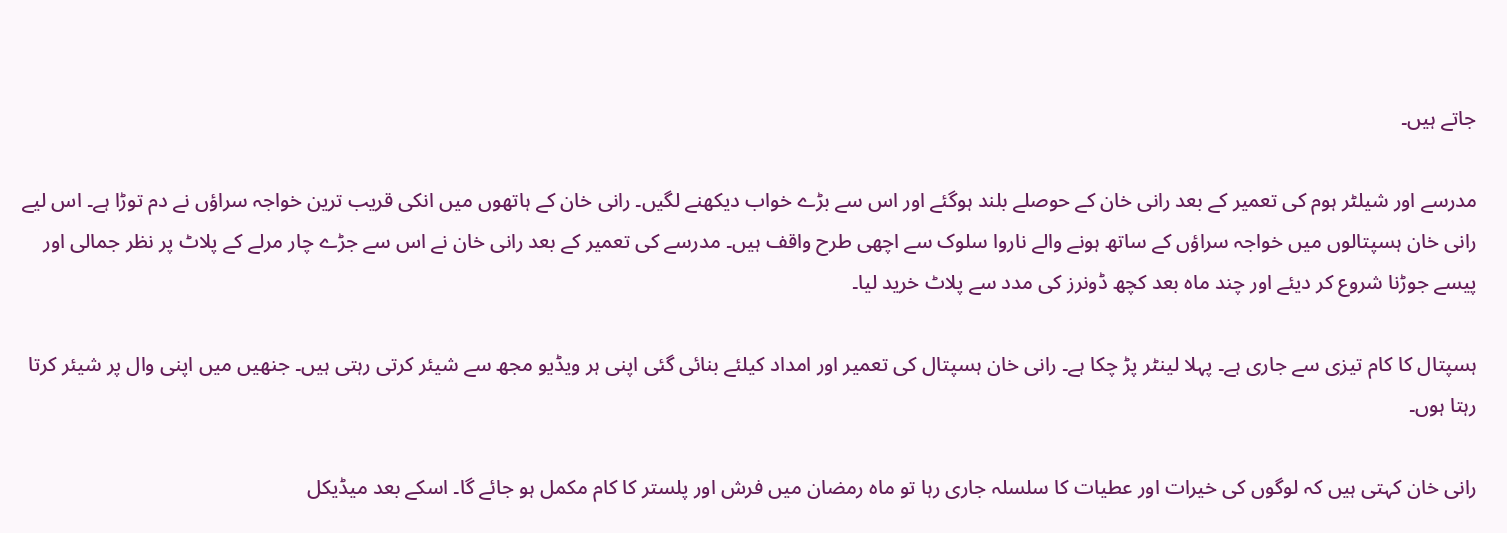جاتے ہیں۔

مدرسے اور شیلٹر ہوم کی تعمیر کے بعد رانی خان کے حوصلے بلند ہوگئے اور اس سے بڑے خواب دیکھنے لگیں۔ رانی خان کے ہاتھوں میں انکی قریب ترین خواجہ سراؤں نے دم توڑا ہے۔ اس لیے رانی خان ہسپتالوں میں خواجہ سراؤں کے ساتھ ہونے والے ناروا سلوک سے اچھی طرح واقف ہیں۔ مدرسے کی تعمیر کے بعد رانی خان نے اس سے جڑے چار مرلے کے پلاٹ پر نظر جمالی اور پیسے جوڑنا شروع کر دیئے اور چند ماہ بعد کچھ ڈونرز کی مدد سے پلاٹ خرید لیا۔

ہسپتال کا کام تیزی سے جاری ہے۔ پہلا لینٹر پڑ چکا ہے۔ رانی خان ہسپتال کی تعمیر اور امداد کیلئے بنائی گئی اپنی ہر ویڈیو مجھ سے شیئر کرتی رہتی ہیں۔ جنھیں میں اپنی وال پر شیئر کرتا رہتا ہوں۔

رانی خان کہتی ہیں کہ لوگوں کی خیرات اور عطیات کا سلسلہ جاری رہا تو ماہ رمضان میں فرش اور پلستر کا کام مکمل ہو جائے گا۔ اسکے بعد میڈیکل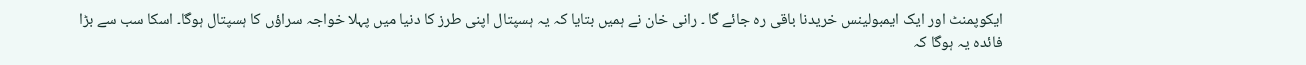ایکوپمنٹ اور ایک ایمبولینس خریدنا باقی رہ جائے گا ۔ رانی خان نے ہمیں بتایا کہ یہ ہسپتال اپنی طرز کا دنیا میں پہلا خواجہ سراؤں کا ہسپتال ہوگا۔ اسکا سب سے بڑا فائدہ یہ ہوگا کہ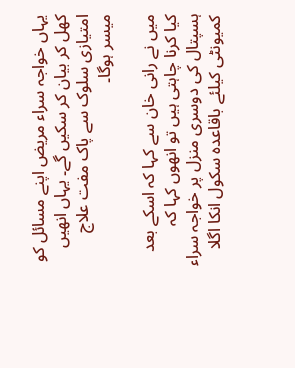یہاں خواجہ سراء مریض اپنے مسائل کو کھل کر بیان کر سکیں گے۔ یہاں انھیں امتیازی سلوک سے پاک مفت علاج میسر ہوگا۔

میں نے رانی خان سے کہا کہ اسکے بعد کیا کرنا چاہتی ہیں تو انھوں کہا کہ ہسپتال کی دوسری منزل پر خواجہ سراء کمیونٹی کیلئے باقاعدہ سکول انکا اگلا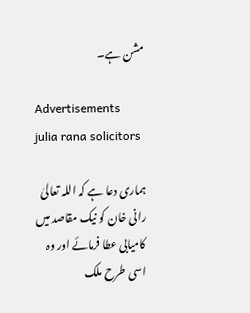مشن ہے۔

Advertisements
julia rana solicitors

ہماری دعا ہے کہ اللہ تعالیٰ  رانی خان کو نیک مقاصد میں کامیابی عطا فرمائے اور وہ اسی طرح ملک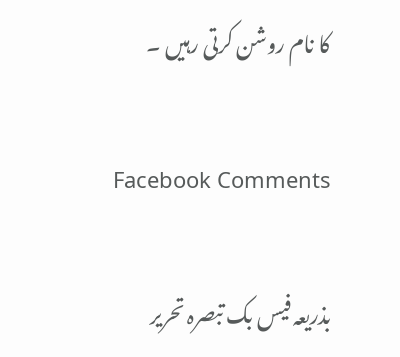کا نام روشن کرتی رہیں ۔

Facebook Comments

بذریعہ فیس بک تبصرہ تحریر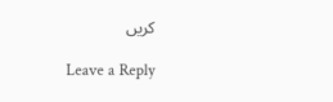کریں

Leave a Reply